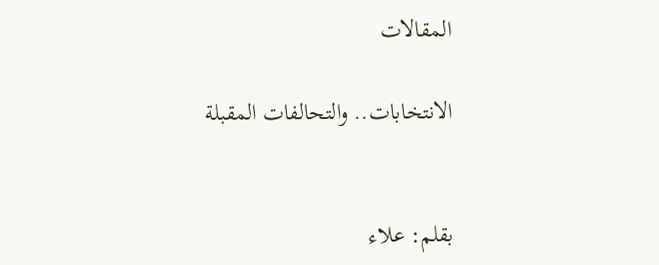المقالات

الانتخابات.. والتحالفات المقبلة


بقلم: علاء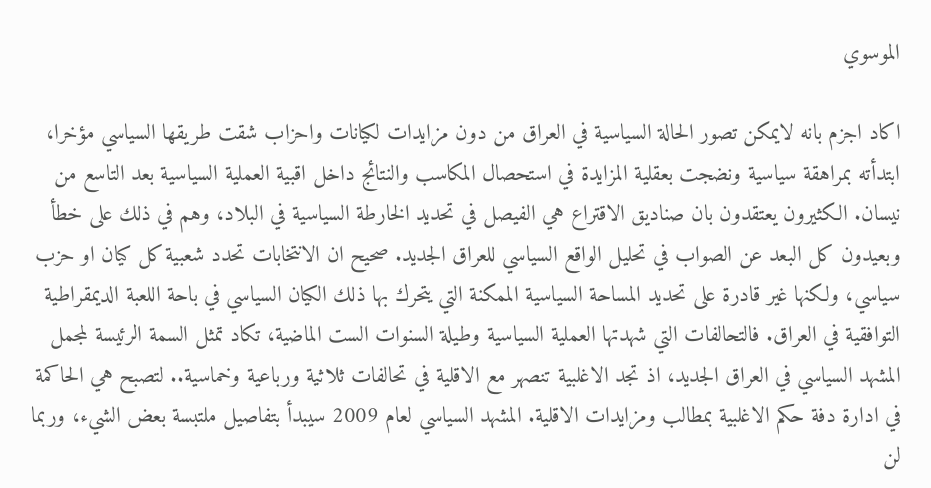الموسوي

اكاد اجزم بانه لايمكن تصور الحالة السياسية في العراق من دون مزايدات لكيانات واحزاب شقت طريقها السياسي مؤخرا، ابتدأته بمراهقة سياسية ونضجت بعقلية المزايدة في استحصال المكاسب والنتائج داخل اقبية العملية السياسية بعد التاسع من نيسان. الكثيرون يعتقدون بان صناديق الاقتراع هي الفيصل في تحديد الخارطة السياسية في البلاد، وهم في ذلك على خطأ وبعيدون كل البعد عن الصواب في تحليل الواقع السياسي للعراق الجديد. صحيح ان الانتخابات تحدد شعبية كل كيان او حزب سياسي، ولكنها غير قادرة على تحديد المساحة السياسية الممكنة التي يتحرك بها ذلك الكيان السياسي في باحة اللعبة الديمقراطية التوافقية في العراق. فالتحالفات التي شهدتها العملية السياسية وطيلة السنوات الست الماضية، تكاد تمثل السمة الرئيسة لمجمل المشهد السياسي في العراق الجديد، اذ تجد الاغلبية تنصهر مع الاقلية في تحالفات ثلاثية ورباعية وخماسية.. لتصبح هي الحاكمة في ادارة دفة حكم الاغلبية بمطالب ومزايدات الاقلية. المشهد السياسي لعام 2009 سيبدأ بتفاصيل ملتبسة بعض الشيء، وربما لن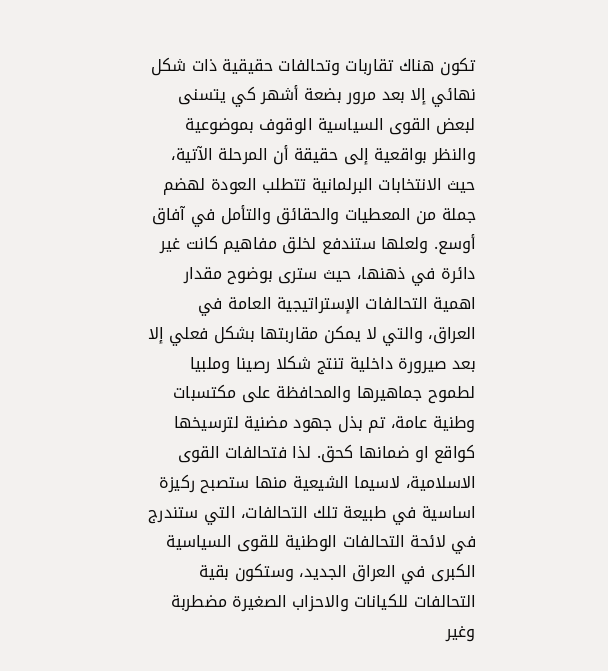تكون هناك تقاربات وتحالفات حقيقية ذات شكل نهائي إلا بعد مرور بضعة أشهر كي يتسنى لبعض القوى السياسية الوقوف بموضوعية والنظر بواقعية إلى حقيقة أن المرحلة الآتية، حيث الانتخابات البرلمانية تتطلب العودة لهضم جملة من المعطيات والحقائق والتأمل في آفاق أوسع. ولعلها ستندفع لخلق مفاهيم كانت غير دائرة في ذهنها، حيث سترى بوضوح مقدار اهمية التحالفات الإستراتيجية العامة في العراق، والتي لا يمكن مقاربتها بشكل فعلي إلا بعد صيرورة داخلية تنتج شكلا رصينا وملبيا لطموح جماهيرها والمحافظة على مكتسبات وطنية عامة، تم بذل جهود مضنية لترسيخها كواقع او ضمانها كحق. لذا فتحالفات القوى الاسلامية، لاسيما الشيعية منها ستصبح ركيزة اساسية في طبيعة تلك التحالفات، التي ستندرج في لائحة التحالفات الوطنية للقوى السياسية الكبرى في العراق الجديد، وستكون بقية التحالفات للكيانات والاحزاب الصغيرة مضطربة وغير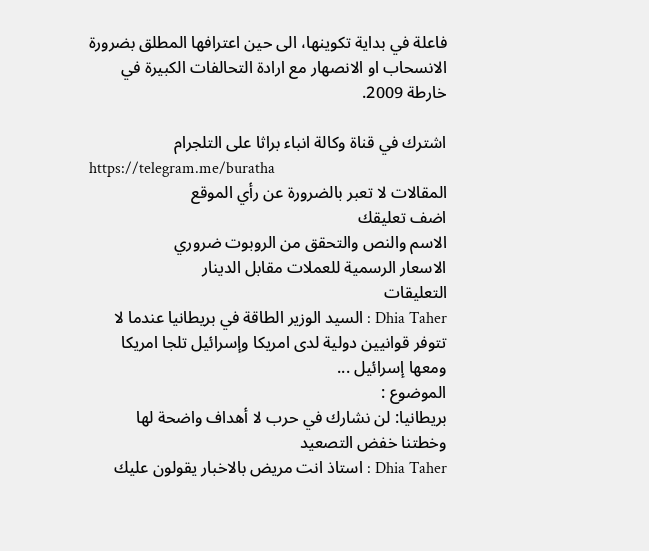فاعلة في بداية تكوينها، الى حين اعترافها المطلق بضرورة الانسحاب او الانصهار مع ارادة التحالفات الكبيرة في خارطة 2009.

اشترك في قناة وكالة انباء براثا على التلجرام
https://telegram.me/buratha
المقالات لا تعبر بالضرورة عن رأي الموقع
اضف تعليقك
الاسم والنص والتحقق من الروبوت ضروري
الاسعار الرسمية للعملات مقابل الدينار
التعليقات
Dhia Taher : السيد الوزير الطاقة في بريطانيا عندما لا تتوفر قوانيين دولية لدى امريكا وإسرائيل تلجا امريكا ومعھا إسرائيل ...
الموضوع :
بريطانيا: لن نشارك في حرب لا أهداف واضحة لها وخطتنا خفض التصعيد
Dhia Taher : استاذ انت مريض بالاخبار يقولون عليك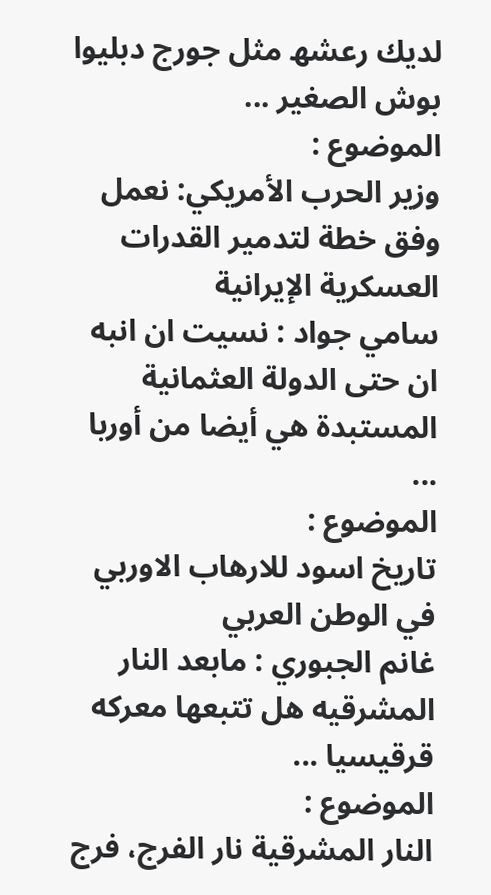لديك رعشھ مثل جورج دبليوا بوش الصغير ...
الموضوع :
وزير الحرب الأمريكي: نعمل وفق خطة لتدمير القدرات العسكرية الإيرانية
سامي جواد : نسيت ان انبه ان حتى الدولة العثمانية المستبدة هي أيضا من أوربا ...
الموضوع :
تاريخ اسود للارهاب الاوربي في الوطن العربي
غانم الجبوري : مابعد النار المشرقيه هل تتبعها معركه قرقيسيا ...
الموضوع :
النار المشرقية نار الفرج، فرج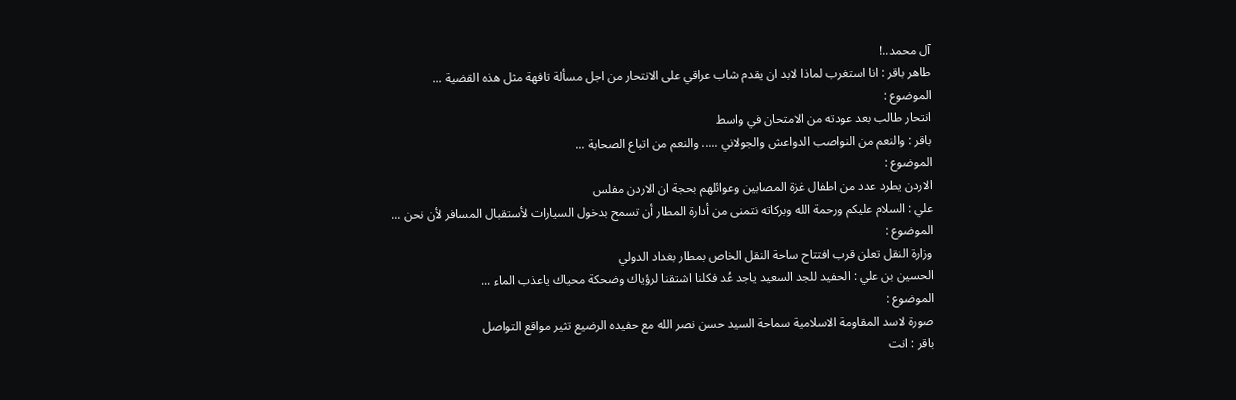آل محمد..!
طاهر باقر : انا استغرب لماذا لابد ان يقدم شاب عراقي على الانتحار من اجل مسألة تافهة مثل هذه القضية ...
الموضوع :
انتحار طالب بعد عودته من الامتحان في واسط
باقر : والنعم من النواصب الدواعش والجولاني ..... والنعم من اتباع الصحابة ...
الموضوع :
الاردن يطرد عدد من اطفال غزة المصابين وعوائلهم بحجة ان الاردن مفلس
علي : السلام عليكم ورحمة الله وبركاته نتمنى من أدارة المطار أن تسمح بدخول السيارات لأستقبال المسافر لأن نحن ...
الموضوع :
وزارة النقل تعلن قرب افتتاح ساحة النقل الخاص بمطار بغداد الدولي
الحسين بن علي : الحفيد للجد السعيد ياجد عُد فكلنا اشتقنا لرؤياك وضحكة محياك ياعذب الماء ...
الموضوع :
صورة لاسد المقاومة الاسلامية سماحة السيد حسن نصر الله مع حفيده الرضيع تثير مواقع التواصل
باقر : انت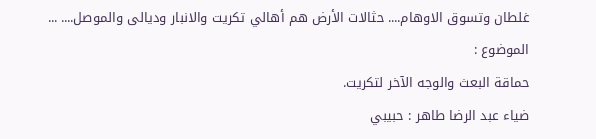غلطان وتسوق الاوهام.... حثالات الأرض هم أهالي تكريت والانبار وديالى والموصل.... ...
الموضوع :
حماقة البعث والوجه الآخر لتكريت.
ضياء عبد الرضا طاهر : حبيبي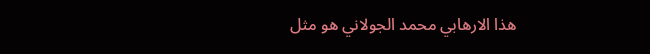ھذا الارھابي محمد الجولاني ھو مثل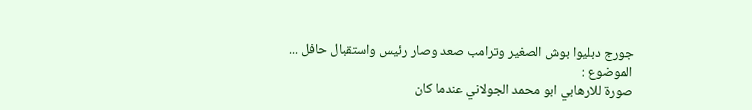جورج دبليوا بوش الصغير وترامب صعد وصار رئيس واستقبال حافل ...
الموضوع :
صورة للارهابي ابو محمد الجولاني عندما كان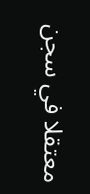معتقلا في سجن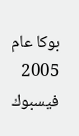بوكا عام 2005
فيسبوك